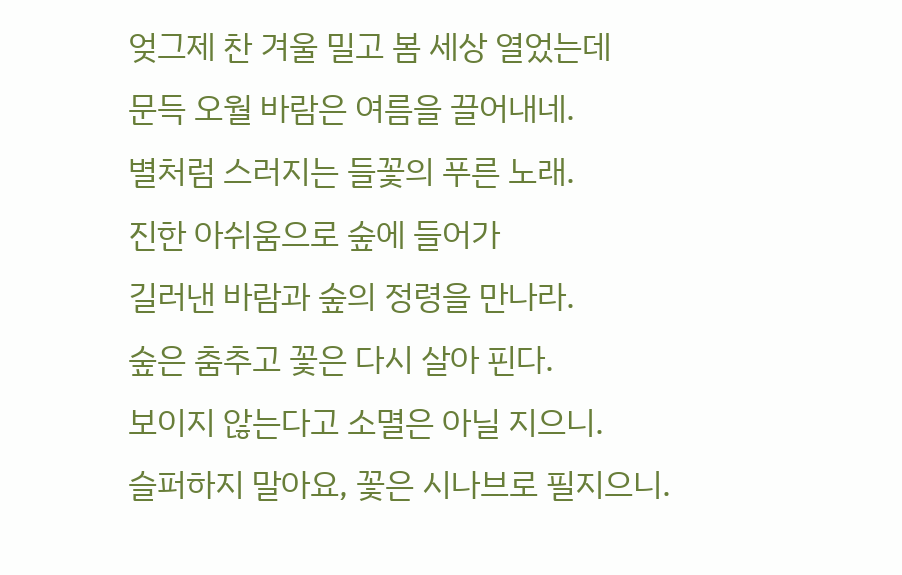엊그제 찬 겨울 밀고 봄 세상 열었는데
문득 오월 바람은 여름을 끌어내네.
별처럼 스러지는 들꽃의 푸른 노래.
진한 아쉬움으로 숲에 들어가
길러낸 바람과 숲의 정령을 만나라.
숲은 춤추고 꽃은 다시 살아 핀다.
보이지 않는다고 소멸은 아닐 지으니.
슬퍼하지 말아요, 꽃은 시나브로 필지으니.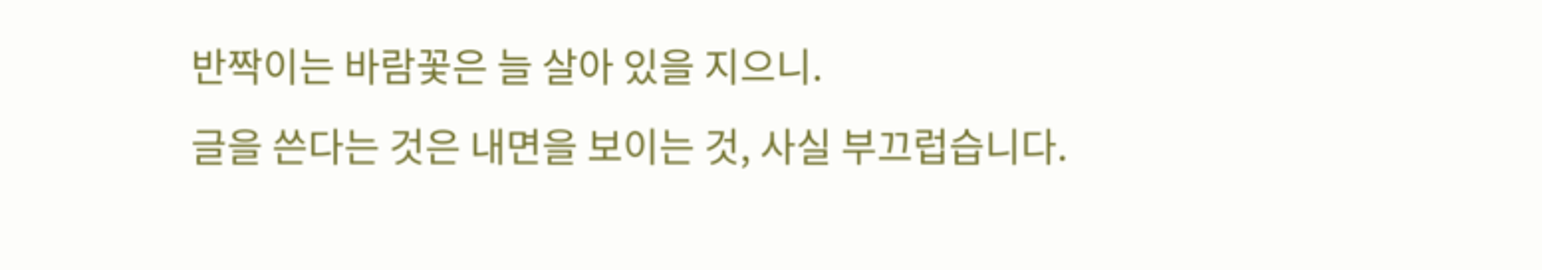반짝이는 바람꽃은 늘 살아 있을 지으니.
글을 쓴다는 것은 내면을 보이는 것, 사실 부끄럽습니다.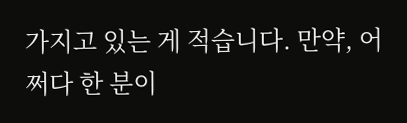가지고 있는 게 적습니다. 만약, 어쩌다 한 분이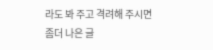라도 봐 주고 격려해 주시면 좀더 나은 글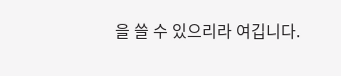을 쓸 수 있으리라 여깁니다.